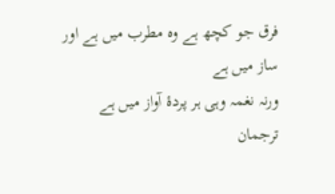فرق جو کچھ ہے وہ مطرب میں ہے اور ساز میں ہے
ورنہ نغمہ وہی ہر پردۂ آواز میں ہے
ترجمان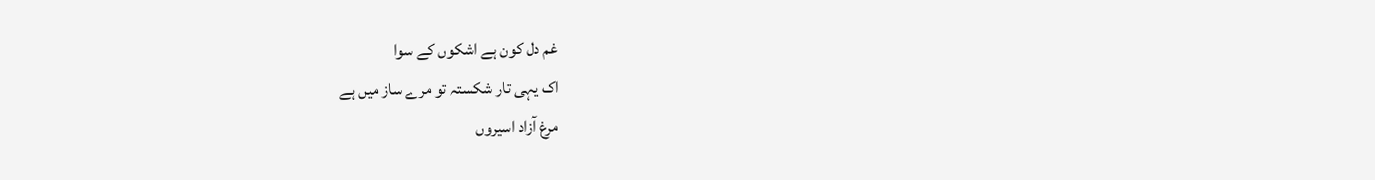غم دل کون ہے اشکوں کے سوا
اک یہی تار شکستہ تو مرے ساز میں ہے
مرغ آزاد اسیروں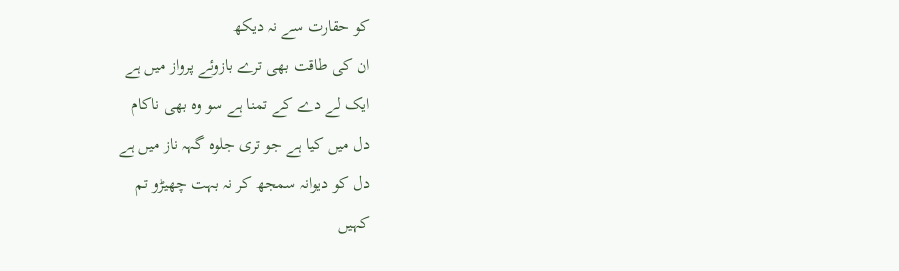کو حقارت سے نہ دیکھ
ان کی طاقت بھی ترے بازوئے پرواز میں ہے
ایک لے دے کے تمنا ہے سو وہ بھی ناکام
دل میں کیا ہے جو تری جلوہ گہہ ناز میں ہے
دل کو دیوانہ سمجھ کر نہ بہت چھیڑو تم
کہیں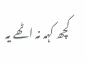کچھ کہہ نہ اٹھے یہ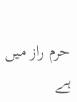حرم راز میں ہے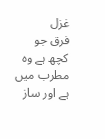غزل
فرق جو کچھ ہے وہ مطرب میں ہے اور ساز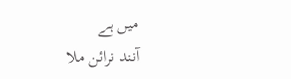میں ہے
آنند نرائن ملا